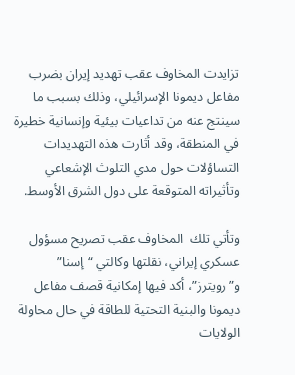تزايدت المخاوف عقب تهديد إيران بضرب مفاعل ديمونا الإسرائيلي، وذلك بسبب ما سينتج عنه من تداعيات بيئية وإنسانية خطيرة في المنطقة، وقد أثارت هذه التهديدات التساؤلات حول مدي التلوث الإشعاعي وتأثيراته المتوقعة على دول الشرق الأوسط.

وتأتي تلك  المخاوف عقب تصريح مسؤول عسكري إيراني، نقلتها وكالتي “إسنا” و”رويترز”، أكد فيها إمكانية قصف مفاعل ديمونا والبنية التحتية للطاقة في حال محاولة الولايات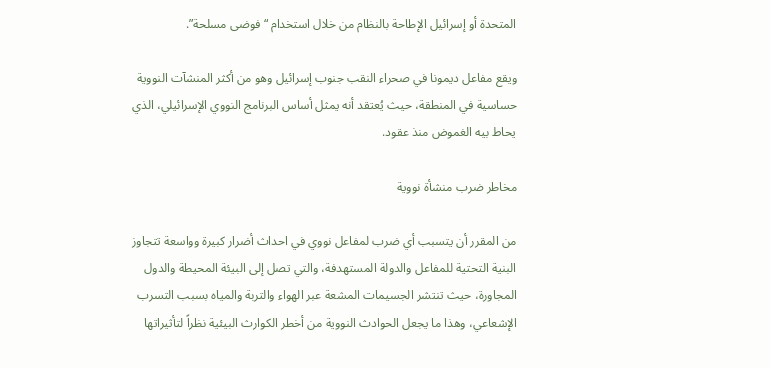المتحدة أو إسرائيل الإطاحة بالنظام من خلال استخدام “فوضى مسلحة”.

ويقع مفاعل ديمونا في صحراء النقب جنوب إسرائيل وهو من أكثر المنشآت النووية حساسية في المنطقة، حيث يُعتقد أنه يمثل أساس البرنامج النووي الإسرائيلي، الذي يحاط بيه الغموض منذ عقود.

مخاطر ضرب منشأة نووية

من المقرر أن يتسبب أي ضرب لمفاعل نووي في احداث أضرار كبيرة وواسعة تتجاوز البنية التحتية للمفاعل والدولة المستهدفة، والتي تصل إلى البيئة المحيطة والدول المجاورة، حيث تنتشر الجسيمات المشعة عبر الهواء والتربة والمياه بسبب التسرب الإشعاعي، وهذا ما يجعل الحوادث النووية من أخطر الكوارث البيئية نظراً لتأثيراتها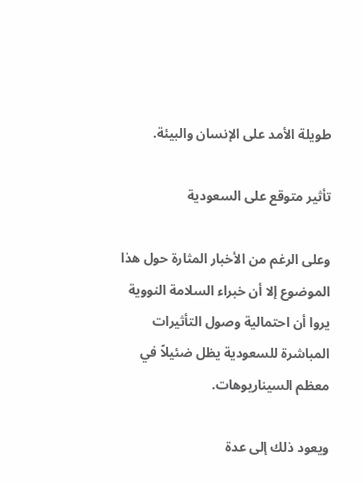طويلة الأمد على الإنسان والبيئة.

تأثير متوقع على السعودية

وعلى الرغم من الأخبار المثارة حول هذا الموضوع إلا أن خبراء السلامة النووية يروا أن احتمالية وصول التأثيرات المباشرة للسعودية يظل ضئيلاً في معظم السيناريوهات.

ويعود ذلك إلى عدة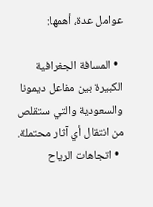عوامل عدة، أهمها:

  • المسافة الجغرافية الكبيرة بين مفاعل ديمونا والسعودية والتي ستقلص من انتقال أي آثار محتملة.
  • اتجاهات الرياح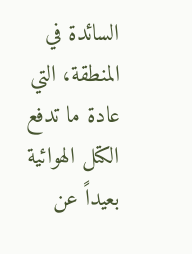السائدة في المنطقة، التي عادة ما تدفع الكتل الهوائية بعيداً عن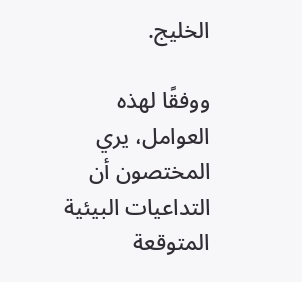الخليج.

ووفقًا لهذه العوامل، يري المختصون أن التداعيات البيئية المتوقعة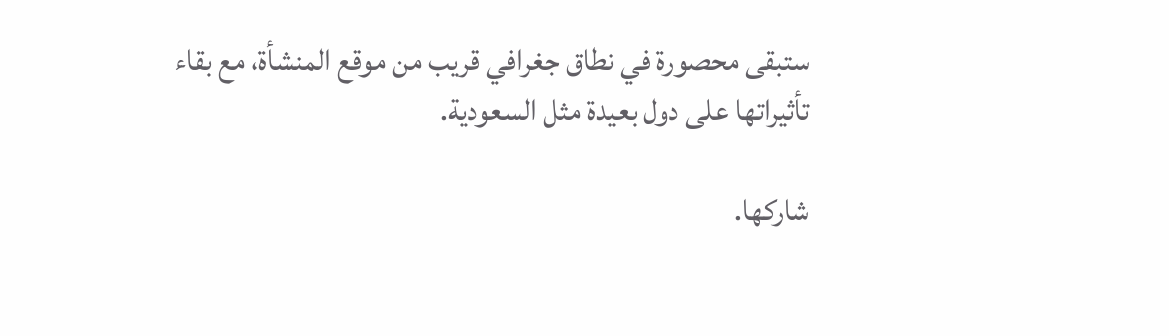ستبقى محصورة في نطاق جغرافي قريب من موقع المنشأة، مع بقاء تأثيراتها على دول بعيدة مثل السعودية.

شاركها.